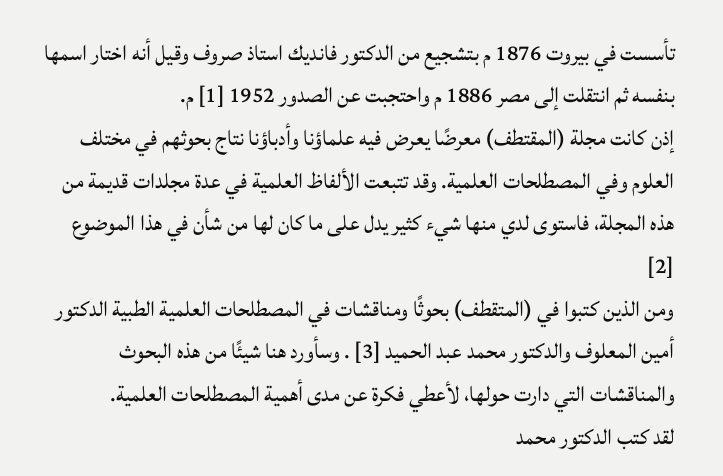تأسست في بيروت 1876 م بتشجيع من الدكتور فانديك استاذ صروف وقيل أنه اختار اسمها بنفسه ثم انتقلت إلى مصر 1886 م واحتجبت عن الصدور 1952 [1] م.
إذن كانت مجلة (المقتطف) معرضًا يعرض فيه علماؤنا وأدباؤنا نتاج بحوثهم في مختلف العلوم وفي المصطلحات العلمية. وقد تتبعت الألفاظ العلمية في عدة مجلدات قديمة من هذه المجلة، فاستوى لدي منها شيء كثير يدل على ما كان لها من شأن في هذا الموضوع [2]
ومن الذين كتبوا في (المتقطف) بحوثًا ومناقشات في المصطلحات العلمية الطبية الدكتور أمين المعلوف والدكتور محمد عبد الحميد [3] . وسأورد هنا شيئًا من هذه البحوث والمناقشات التي دارت حولها، لأعطي فكرة عن مدى أهمية المصطلحات العلمية.
لقد كتب الدكتور محمد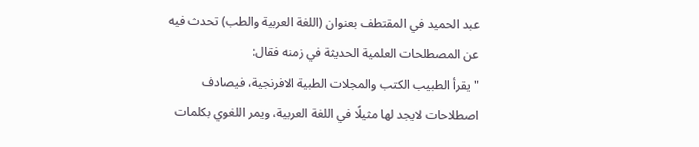عبد الحميد في المقتطف بعنوان (اللغة العربية والطب) تحدث فيه عن المصطلحات العلمية الحديثة في زمنه فقال:
"يقرأ الطبيب الكتب والمجلات الطبية الافرنجية، فيصادف اصطلاحات لايجد لها مثيلًا في اللغة العربية، ويمر اللغوي بكلمات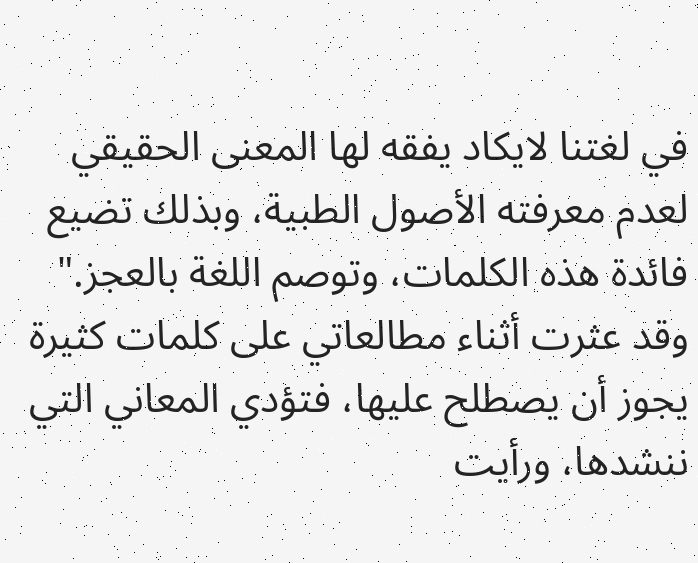في لغتنا لايكاد يفقه لها المعنى الحقيقي لعدم معرفته الأصول الطبية، وبذلك تضيع فائدة هذه الكلمات، وتوصم اللغة بالعجز."
وقد عثرت أثناء مطالعاتي على كلمات كثيرة يجوز أن يصطلح عليها، فتؤدي المعاني التي ننشدها، ورأيت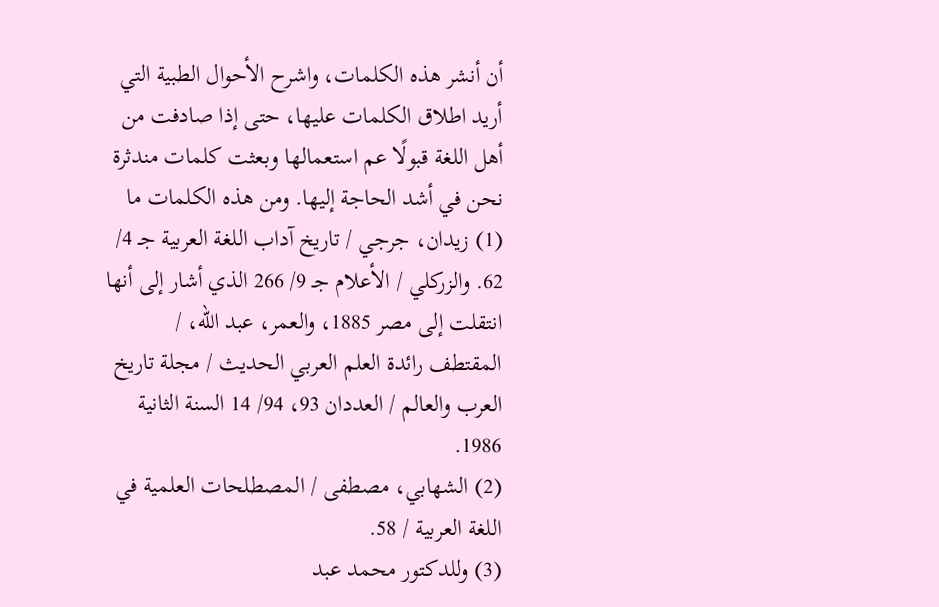أن أنشر هذه الكلمات، واشرح الأحوال الطبية التي أريد اطلاق الكلمات عليها، حتى إذا صادفت من أهل اللغة قبولًا عم استعمالها وبعثت كلمات مندثرة نحن في أشد الحاجة إليها. ومن هذه الكلمات ما
(1) زيدان، جرجي / تاريخ آداب اللغة العربية جـ 4/ 62. والزركلي / الأعلام جـ 9/ 266 الذي أشار إلى أنها انتقلت إلى مصر 1885، والعمر، عبد الله، / المقتطف رائدة العلم العربي الحديث / مجلة تاريخ العرب والعالم / العددان 93، 94/ 14 السنة الثانية 1986.
(2) الشهابي، مصطفى / المصطلحات العلمية في اللغة العربية / 58.
(3) وللدكتور محمد عبد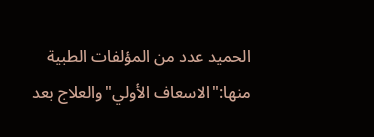الحميد عدد من المؤلفات الطبية منها:"الاسعاف الأولي"والعلاج بعد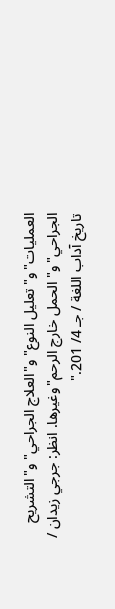العمليات"و"تعليل النوع"و"العلاج الجراحي"و"التشريح الجراحي"و"الحمل خارج الرحم"وغيرها. انظر: جرجي زيدان / تاريخ آداب اللغة / جـ 4/ 201."